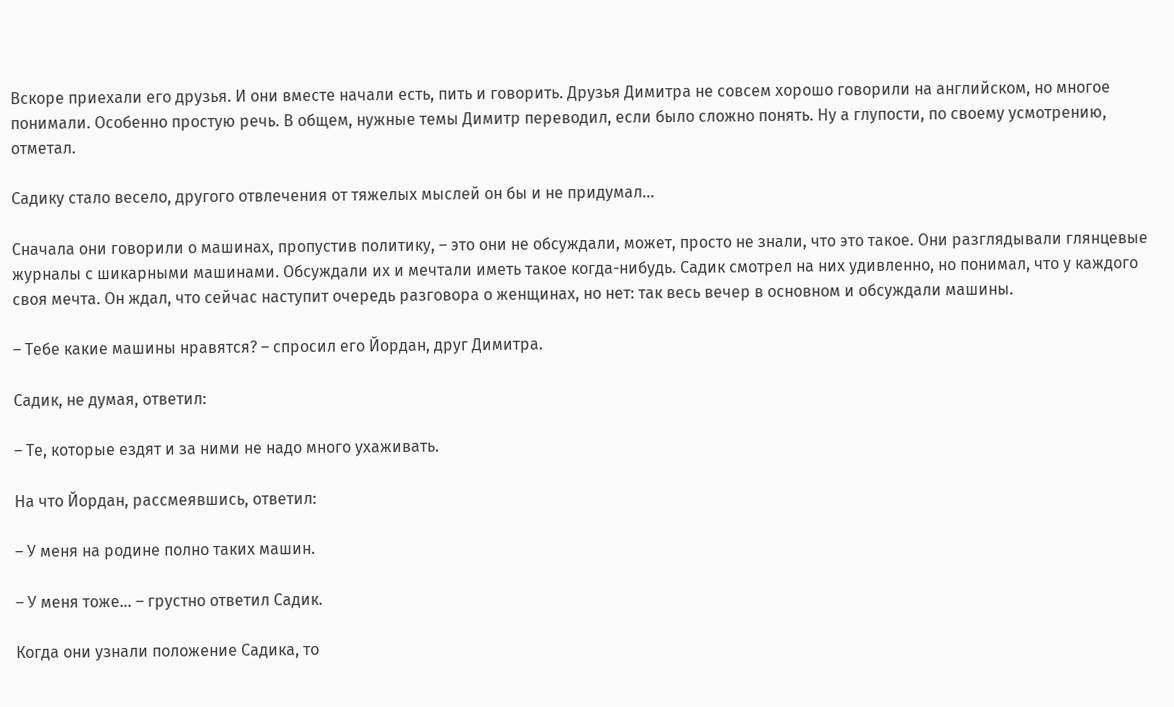Вскоре приехали его друзья. И они вместе начали есть, пить и говорить. Друзья Димитра не совсем хорошо говорили на английском, но многое понимали. Особенно простую речь. В общем, нужные темы Димитр переводил, если было сложно понять. Ну а глупости, по своему усмотрению, отметал.

Садику стало весело, другого отвлечения от тяжелых мыслей он бы и не придумал…

Сначала они говорили о машинах, пропустив политику, – это они не обсуждали, может, просто не знали, что это такое. Они разглядывали глянцевые журналы с шикарными машинами. Обсуждали их и мечтали иметь такое когда-нибудь. Садик смотрел на них удивленно, но понимал, что у каждого своя мечта. Он ждал, что сейчас наступит очередь разговора о женщинах, но нет: так весь вечер в основном и обсуждали машины.

– Тебе какие машины нравятся? – спросил его Йордан, друг Димитра.

Садик, не думая, ответил:

– Те, которые ездят и за ними не надо много ухаживать.

На что Йордан, рассмеявшись, ответил:

– У меня на родине полно таких машин.

– У меня тоже… – грустно ответил Садик.

Когда они узнали положение Садика, то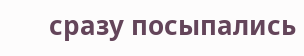сразу посыпались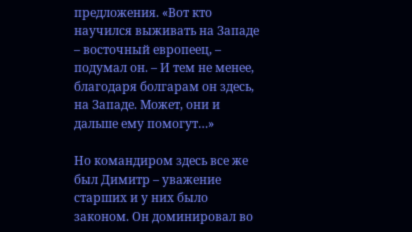предложения. «Вот кто научился выживать на Западе – восточный европеец, – подумал он. – И тем не менее, благодаря болгарам он здесь, на Западе. Может, они и дальше ему помогут…»

Но командиром здесь все же был Димитр – уважение старших и у них было законом. Он доминировал во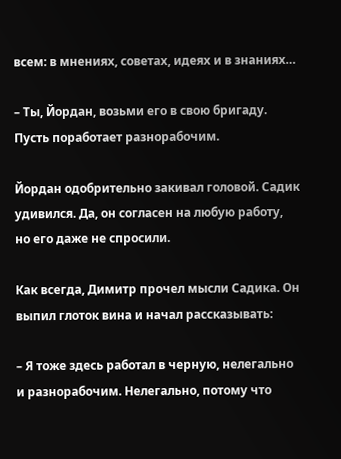всем: в мнениях, советах, идеях и в знаниях…

– Ты, Йордан, возьми его в свою бригаду. Пусть поработает разнорабочим.

Йордан одобрительно закивал головой. Садик удивился. Да, он согласен на любую работу, но его даже не спросили.

Как всегда, Димитр прочел мысли Садика. Он выпил глоток вина и начал рассказывать:

– Я тоже здесь работал в черную, нелегально и разнорабочим. Нелегально, потому что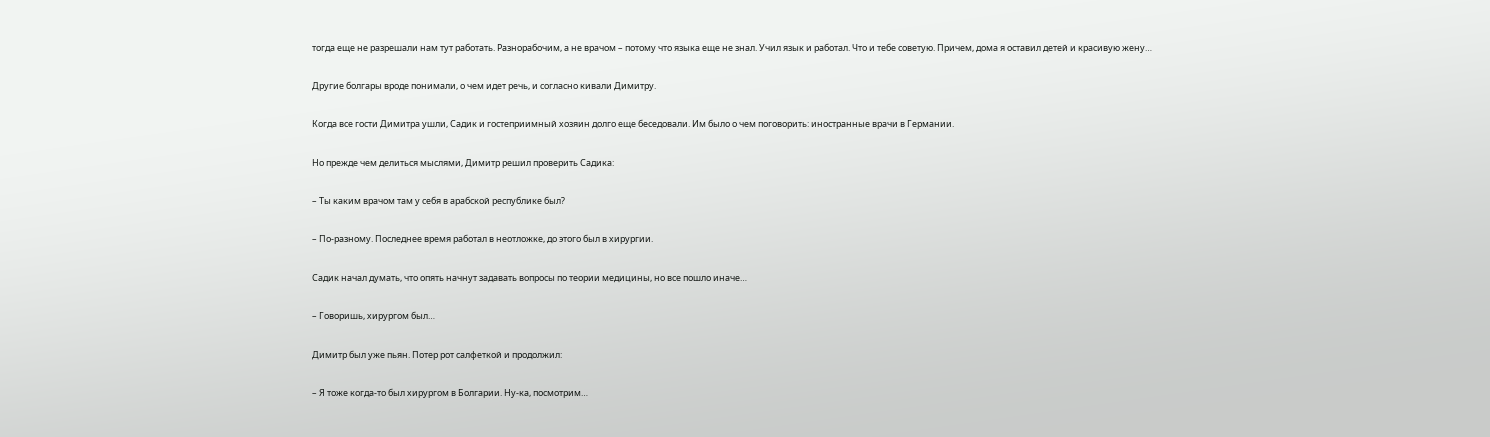тогда еще не разрешали нам тут работать. Разнорабочим, а не врачом – потому что языка еще не знал. Учил язык и работал. Что и тебе советую. Причем, дома я оставил детей и красивую жену…

Другие болгары вроде понимали, о чем идет речь, и согласно кивали Димитру.

Когда все гости Димитра ушли, Садик и гостеприимный хозяин долго еще беседовали. Им было о чем поговорить: иностранные врачи в Германии.

Но прежде чем делиться мыслями, Димитр решил проверить Садика:

– Ты каким врачом там у себя в арабской республике был?

– По-разному. Последнее время работал в неотложке, до этого был в хирургии.

Садик начал думать, что опять начнут задавать вопросы по теории медицины, но все пошло иначе…

– Говоришь, хирургом был…

Димитр был уже пьян. Потер рот салфеткой и продолжил:

– Я тоже когда-то был хирургом в Болгарии. Ну-ка, посмотрим…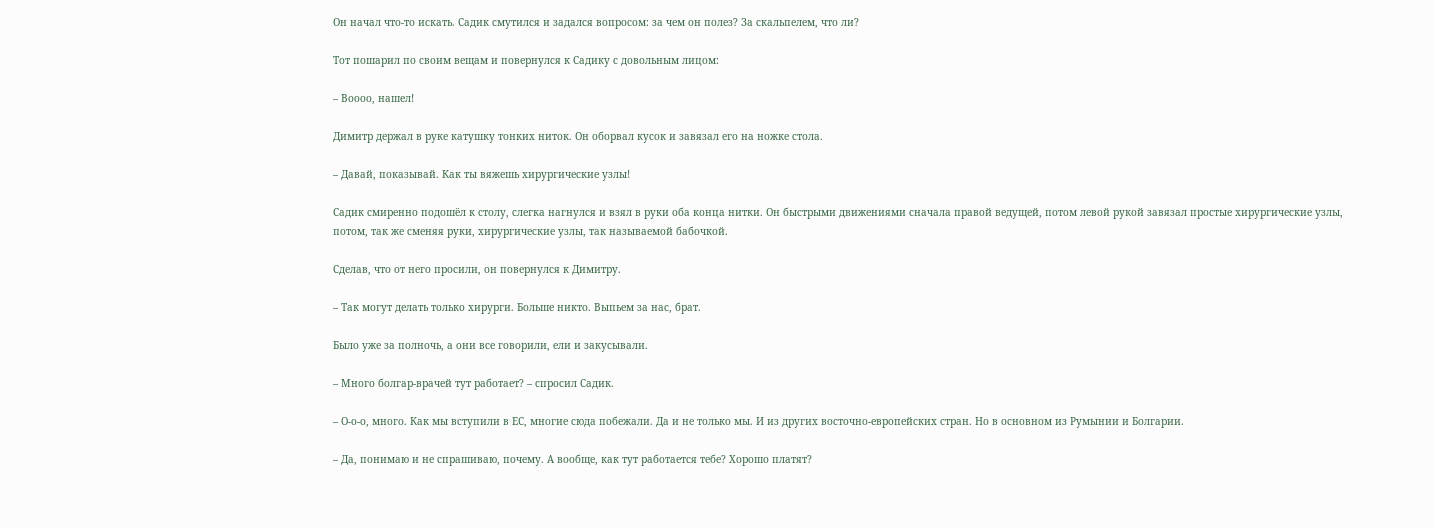Он начал что-то искать. Садик смутился и задался вопросом: за чем он полез? За скальпелем, что ли?

Тот пошарил по своим вещам и повернулся к Садику с довольным лицом:

– Воооо, нашел!

Димитр держал в руке катушку тонких ниток. Он оборвал кусок и завязал его на ножке стола.

– Давай, показывай. Как ты вяжешь хирургические узлы!

Садик смиренно подошёл к столу, слегка нагнулся и взял в руки оба конца нитки. Он быстрыми движениями сначала правой ведущей, потом левой рукой завязал простые хирургические узлы, потом, так же сменяя руки, хирургические узлы, так называемой бабочкой.

Сделав, что от него просили, он повернулся к Димитру.

– Так могут делать только хирурги. Больше никто. Выпьем за нас, брат.

Было уже за полночь, а они все говорили, ели и закусывали.

– Много болгар-врачей тут работает? – спросил Садик.

– О-о-о, много. Как мы вступили в ЕС, многие сюда побежали. Да и не только мы. И из других восточно-европейских стран. Но в основном из Румынии и Болгарии.

– Да, понимаю и не спрашиваю, почему. А вообще, как тут работается тебе? Хорошо платят?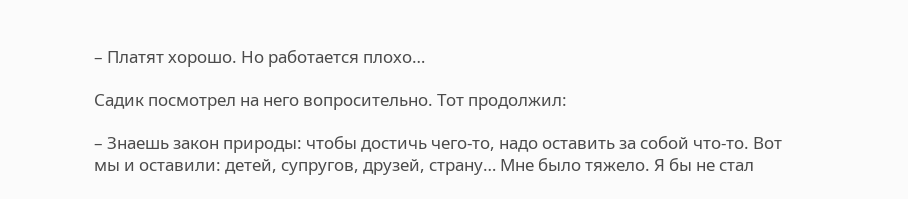– Платят хорошо. Но работается плохо…

Садик посмотрел на него вопросительно. Тот продолжил:

– Знаешь закон природы: чтобы достичь чего-то, надо оставить за собой что-то. Вот мы и оставили: детей, супругов, друзей, страну… Мне было тяжело. Я бы не стал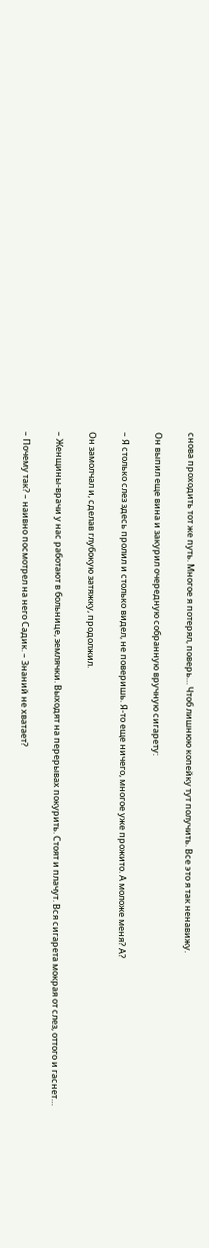снова проходить тот же путь. Многое я потерял, поверь… Чтоб лишнюю копейку тут получить. Все это я так ненавижу.

Он выпил еще вина и закурил очередную собранную вручную сигарету:

– Я столько слез здесь пролил и столько видел, не поверишь. Я-то еще ничего, многое уже прожито. А моложе меня? А?

Он замолчал и, сделав глубокую затяжку, продолжил.

– Женщины-врачи у нас работают в больнице, землячки. Выходят на перерывах покурить. Стоят и плачут. Вся сигарета мокрая от слез, оттого и гаснет…

– Почему так? – наивно посмотрел на него Садик. – Знаний не хватает?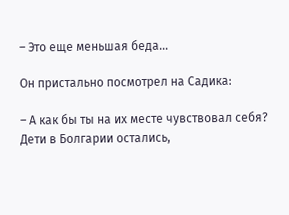– Это еще меньшая беда…

Он пристально посмотрел на Садика:

– А как бы ты на их месте чувствовал себя? Дети в Болгарии остались,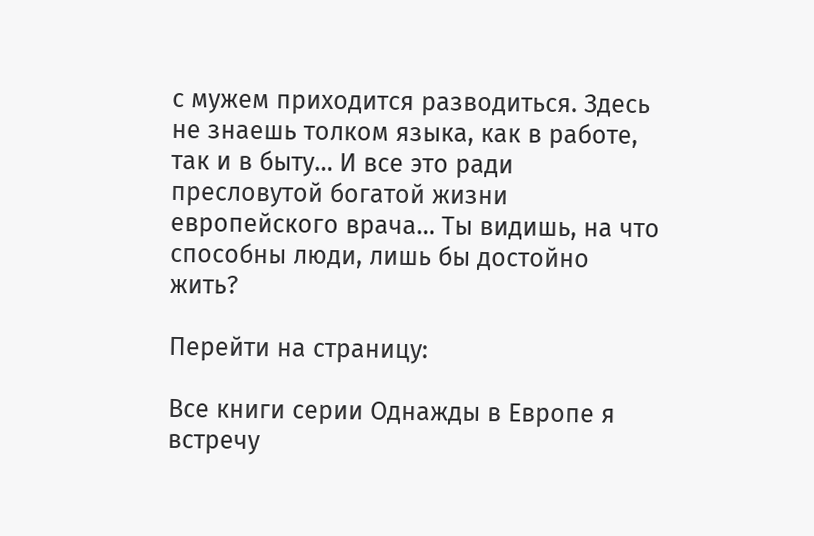с мужем приходится разводиться. Здесь не знаешь толком языка, как в работе, так и в быту… И все это ради пресловутой богатой жизни европейского врача… Ты видишь, на что способны люди, лишь бы достойно жить?

Перейти на страницу:

Все книги серии Однажды в Европе я встречу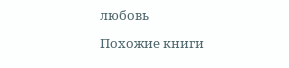любовь

Похожие книги